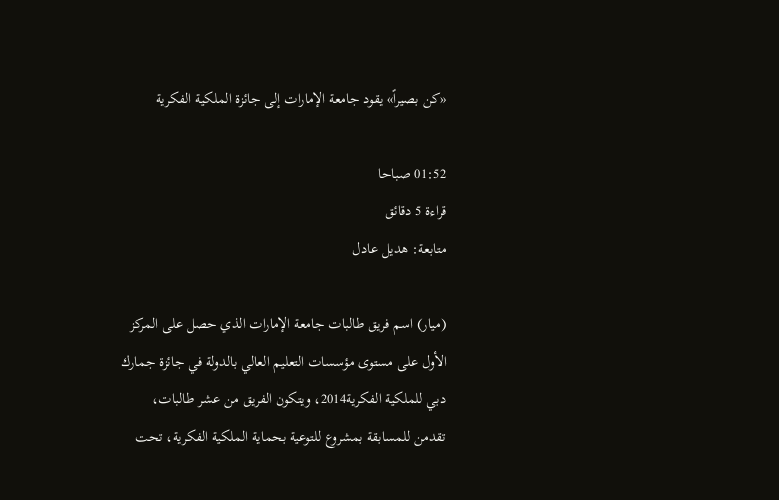«كن بصيراً» يقود جامعة الإمارات إلى جائزة الملكية الفكرية

01:52 صباحا
قراءة 5 دقائق
متابعة: هديل عادل

(ميار) اسم فريق طالبات جامعة الإمارات الذي حصل على المركز الأول على مستوى مؤسسات التعليم العالي بالدولة في جائزة جمارك دبي للملكية الفكرية2014، ويتكون الفريق من عشر طالبات، تقدمن للمسابقة بمشروع للتوعية بحماية الملكية الفكرية، تحت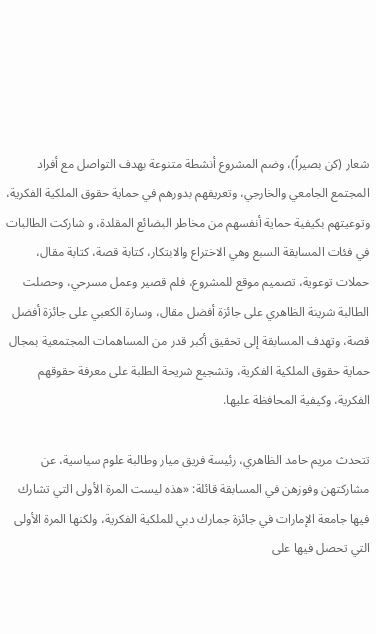شعار (كن بصيراً)، وضم المشروع أنشطة متنوعة بهدف التواصل مع أفراد المجتمع الجامعي والخارجي، وتعريفهم بدورهم في حماية حقوق الملكية الفكرية، وتوعيتهم بكيفية حماية أنفسهم من مخاطر البضائع المقلدة، و شاركت الطالبات في فئات المسابقة السبع وهي الاختراع والابتكار، كتابة قصة، كتابة مقال، حملات توعوية، تصميم موقع للمشروع، فلم قصير وعمل مسرحي، وحصلت الطالبة شرينة الظاهري على جائزة أفضل مقال، وسارة الكعبي على جائزة أفضل قصة، وتهدف المسابقة إلى تحقيق أكبر قدر من المساهمات المجتمعية بمجال حماية حقوق الملكية الفكرية، وتشجيع شريحة الطلبة على معرفة حقوقهم الفكرية، وكيفية المحافظة عليها.

تتحدث مريم حامد الظاهري، رئيسة فريق ميار وطالبة علوم سياسية، عن مشاركتهن وفوزهن في المسابقة قائلة: «هذه ليست المرة الأولى التي تشارك فيها جامعة الإمارات في جائزة جمارك دبي للملكية الفكرية، ولكنها المرة الأولى التي تحصل فيها على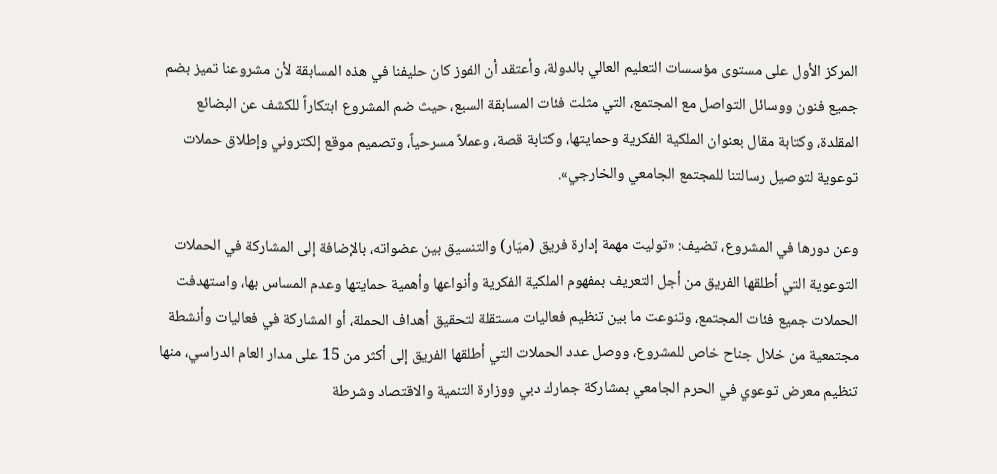المركز الأول على مستوى مؤسسات التعليم العالي بالدولة، وأعتقد أن الفوز كان حليفنا في هذه المسابقة لأن مشروعنا تميز بضم جميع فنون ووسائل التواصل مع المجتمع، التي مثلت فئات المسابقة السبع، حيث ضم المشروع ابتكاراً للكشف عن البضائع المقلدة، وكتابة مقال بعنوان الملكية الفكرية وحمايتها، وكتابة قصة، وعملاً مسرحياً، وتصميم موقع إلكتروني وإطلاق حملات توعوية لتوصيل رسالتنا للمجتمع الجامعي والخارجي».

وعن دورها في المشروع، تضيف: «توليت مهمة إدارة فريق (ميَار) والتنسيق بين عضواته، بالإضافة إلى المشاركة في الحملات التوعوية التي أطلقها الفريق من أجل التعريف بمفهوم الملكية الفكرية وأنواعها وأهمية حمايتها وعدم المساس بها، واستهدفت الحملات جميع فئات المجتمع، وتنوعت ما بين تنظيم فعاليات مستقلة لتحقيق أهداف الحملة، أو المشاركة في فعاليات وأنشطة مجتمعية من خلال جناح خاص للمشروع، ووصل عدد الحملات التي أطلقها الفريق إلى أكثر من 15 على مدار العام الدراسي، منها تنظيم معرض توعوي في الحرم الجامعي بمشاركة جمارك دبي ووزارة التنمية والاقتصاد وشرطة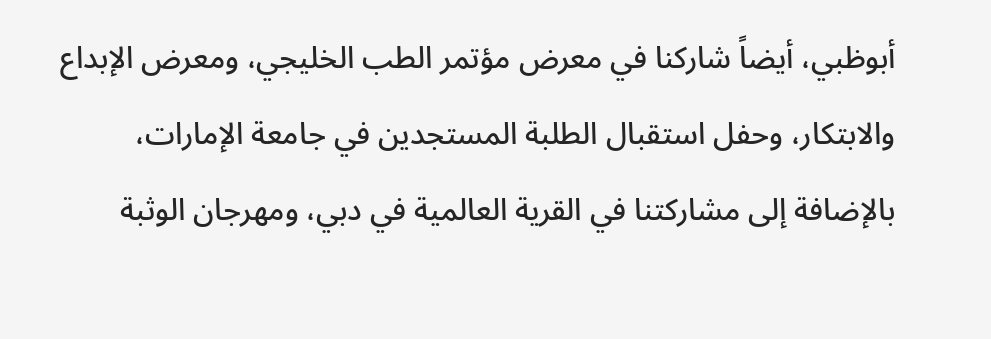أبوظبي، أيضاً شاركنا في معرض مؤتمر الطب الخليجي، ومعرض الإبداع والابتكار، وحفل استقبال الطلبة المستجدين في جامعة الإمارات، بالإضافة إلى مشاركتنا في القرية العالمية في دبي، ومهرجان الوثبة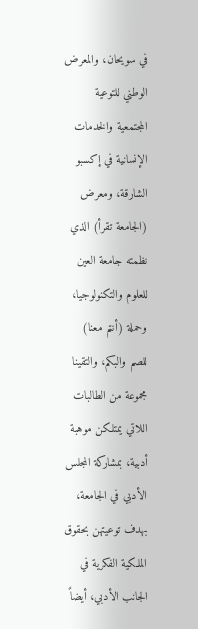في سويحان، والمعرض الوطني للتوعية المجتمعية والخدمات الإنسانية في إكسبو الشارقة، ومعرض (الجامعة تقرأ) الذي نظمته جامعة العين للعلوم والتكنولوجيا، وحملة (أنتم معنا) للصم والبكم، والتقينا مجموعة من الطالبات اللاتي يمتلكن موهبة أدبية، بمشاركة المجلس الأدبي في الجامعة، بهدف توعيتهن بحقوق الملكية الفكرية في الجانب الأدبي، أيضاً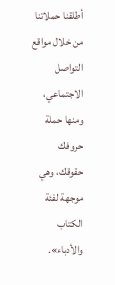أطلقنا حملاتنا من خلال مواقع التواصل الاجتماعي، ومنها حملة حروفك حقوقك، وهي موجهة لفئة الكتاب والأدباء».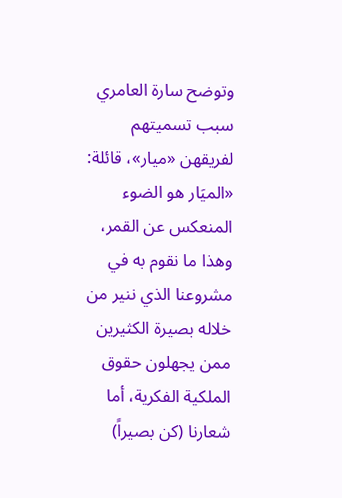وتوضح سارة العامري سبب تسميتهم لفريقهن «ميار»، قائلة: «الميَار هو الضوء المنعكس عن القمر، وهذا ما نقوم به في مشروعنا الذي ننير من خلاله بصيرة الكثيرين ممن يجهلون حقوق الملكية الفكرية، أما شعارنا (كن بصيراً)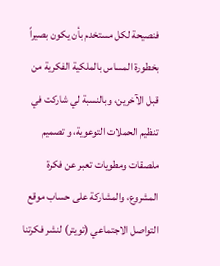فنصيحة لكل مستخدم بأن يكون بصيراً بخطورة المساس بالملكية الفكرية من قبل الآخرين، وبالنسبة لي شاركت في تنظيم الحملات التوعوية، و تصميم ملصقات ومطويات تعبر عن فكرة المشروع، والمشاركة على حساب موقع التواصل الاجتماعي (تويتر) لنشر فكرتنا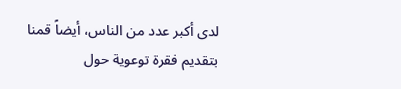لدى أكبر عدد من الناس، أيضاً قمنا بتقديم فقرة توعوية حول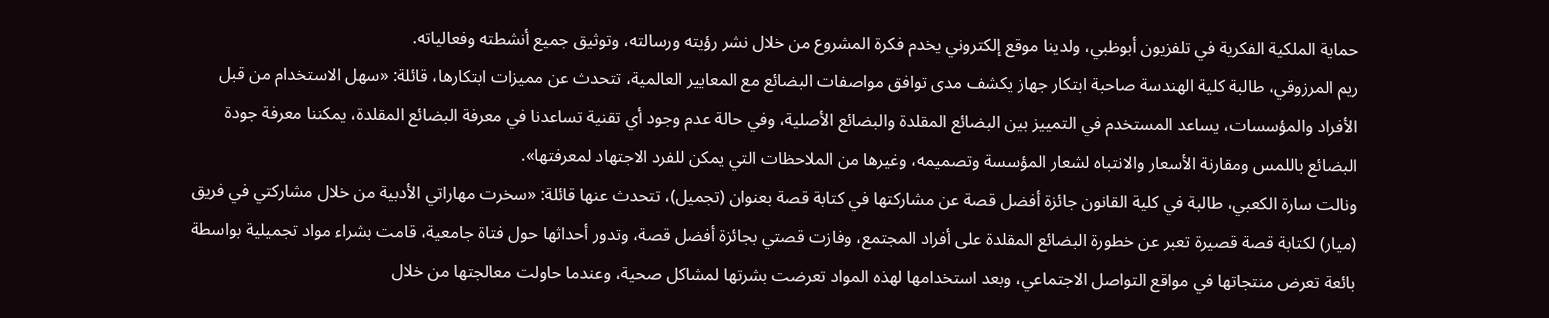حماية الملكية الفكرية في تلفزيون أبوظبي، ولدينا موقع إلكتروني يخدم فكرة المشروع من خلال نشر رؤيته ورسالته، وتوثيق جميع أنشطته وفعالياته.
ريم المرزوقي، طالبة كلية الهندسة صاحبة ابتكار جهاز يكشف مدى توافق مواصفات البضائع مع المعايير العالمية، تتحدث عن مميزات ابتكارها، قائلة: «سهل الاستخدام من قبل الأفراد والمؤسسات، يساعد المستخدم في التمييز بين البضائع المقلدة والبضائع الأصلية، وفي حالة عدم وجود أي تقنية تساعدنا في معرفة البضائع المقلدة، يمكننا معرفة جودة البضائع باللمس ومقارنة الأسعار والانتباه لشعار المؤسسة وتصميمه، وغيرها من الملاحظات التي يمكن للفرد الاجتهاد لمعرفتها».
ونالت سارة الكعبي، طالبة في كلية القانون جائزة أفضل قصة عن مشاركتها في كتابة قصة بعنوان (تجميل)، تتحدث عنها قائلة: «سخرت مهاراتي الأدبية من خلال مشاركتي في فريق (ميار) لكتابة قصة قصيرة تعبر عن خطورة البضائع المقلدة على أفراد المجتمع، وفازت قصتي بجائزة أفضل قصة، وتدور أحداثها حول فتاة جامعية، قامت بشراء مواد تجميلية بواسطة بائعة تعرض منتجاتها في مواقع التواصل الاجتماعي، وبعد استخدامها لهذه المواد تعرضت بشرتها لمشاكل صحية، وعندما حاولت معالجتها من خلال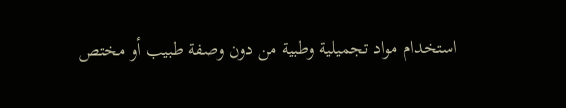استخدام مواد تجميلية وطبية من دون وصفة طبيب أو مختص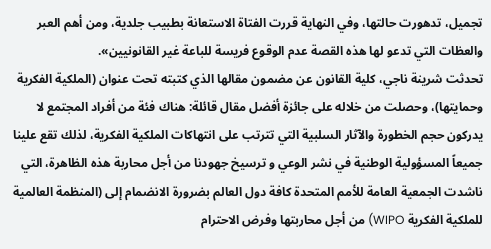تجميل، تدهورت حالتها، وفي النهاية قررت الفتاة الاستعانة بطبيب جلدية، ومن أهم العبر والعظات التي تدعو لها هذه القصة عدم الوقوع فريسة للباعة غير القانونيين».
تحدثت شرينة ناجي، كلية القانون عن مضمون مقالها الذي كتبته تحت عنوان (الملكية الفكرية وحمايتها)، وحصلت من خلاله على جائزة أفضل مقال قائلة: هناك فئة من أفراد المجتمع لا يدركون حجم الخطورة والآثار السلبية التي تترتب على انتهاكات الملكية الفكرية، لذلك تقع علينا جميعاً المسؤولية الوطنية في نشر الوعي و ترسيخ جهودنا من أجل محاربة هذه الظاهرة، التي ناشدت الجمعية العامة للأمم المتحدة كافة دول العالم بضرورة الانضمام إلى (المنظمة العالمية للملكية الفكرية WIPO) من أجل محاربتها وفرض الاحترام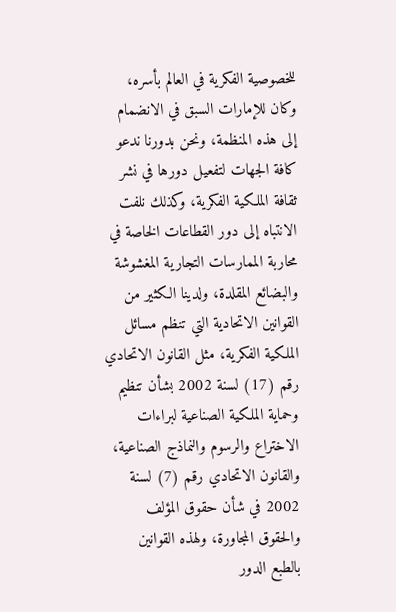للخصوصية الفكرية في العالم بأسره، وكان للإمارات السبق في الانضمام إلى هذه المنظمة، ونحن بدورنا ندعو كافة الجهات لتفعيل دورها في نشر ثقافة الملكية الفكرية، وكذلك نلفت الانتباه إلى دور القطاعات الخاصة في محاربة الممارسات التجارية المغشوشة والبضائع المقلدة، ولدينا الكثير من القوانين الاتحادية التي تنظم مسائل الملكية الفكرية، مثل القانون الاتحادي رقم (17) لسنة 2002 بشأن تنظيم وحماية الملكية الصناعية لبراءات الاختراع والرسوم والنماذج الصناعية، والقانون الاتحادي رقم (7) لسنة 2002 في شأن حقوق المؤلف والحقوق المجاورة، ولهذه القوانين بالطبع الدور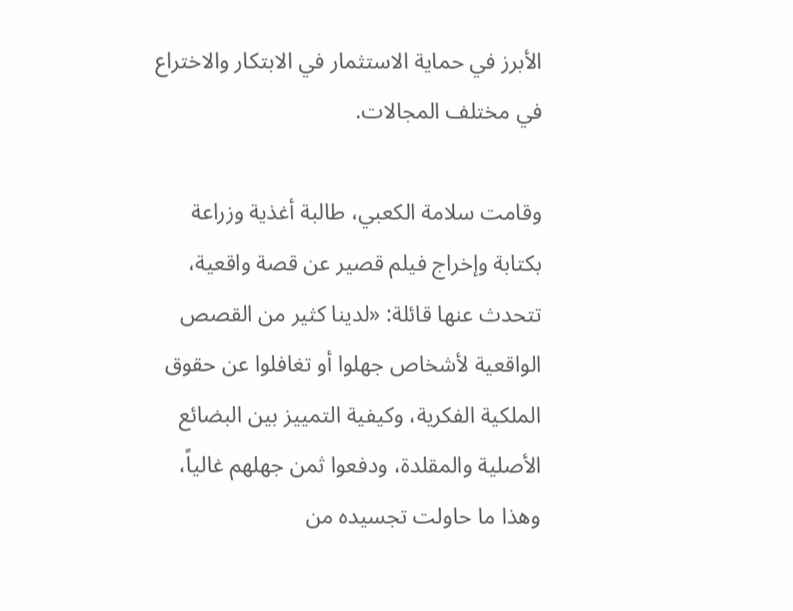الأبرز في حماية الاستثمار في الابتكار والاختراع في مختلف المجالات.

وقامت سلامة الكعبي، طالبة أغذية وزراعة بكتابة وإخراج فيلم قصير عن قصة واقعية، تتحدث عنها قائلة: «لدينا كثير من القصص الواقعية لأشخاص جهلوا أو تغافلوا عن حقوق الملكية الفكرية، وكيفية التمييز بين البضائع الأصلية والمقلدة، ودفعوا ثمن جهلهم غالياً، وهذا ما حاولت تجسيده من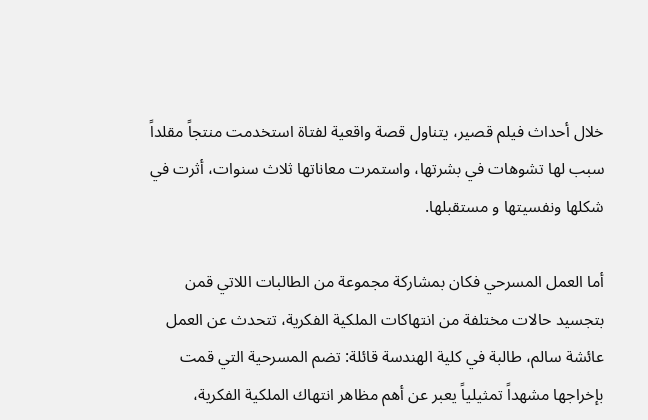خلال أحداث فيلم قصير، يتناول قصة واقعية لفتاة استخدمت منتجاً مقلداً سبب لها تشوهات في بشرتها، واستمرت معاناتها ثلاث سنوات، أثرت في شكلها ونفسيتها و مستقبلها.

أما العمل المسرحي فكان بمشاركة مجموعة من الطالبات اللاتي قمن بتجسيد حالات مختلفة من انتهاكات الملكية الفكرية، تتحدث عن العمل عائشة سالم، طالبة في كلية الهندسة قائلة: تضم المسرحية التي قمت بإخراجها مشهداً تمثيلياً يعبر عن أهم مظاهر انتهاك الملكية الفكرية،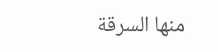منها السرقة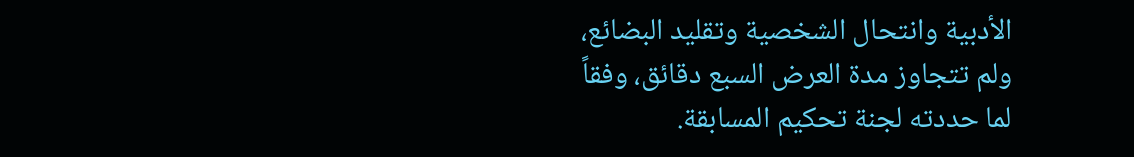الأدبية وانتحال الشخصية وتقليد البضائع، ولم تتجاوز مدة العرض السبع دقائق، وفقاً لما حددته لجنة تحكيم المسابقة.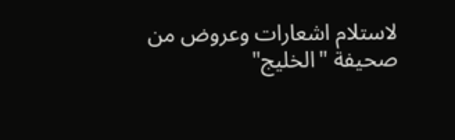لاستلام اشعارات وعروض من صحيفة "الخليج"